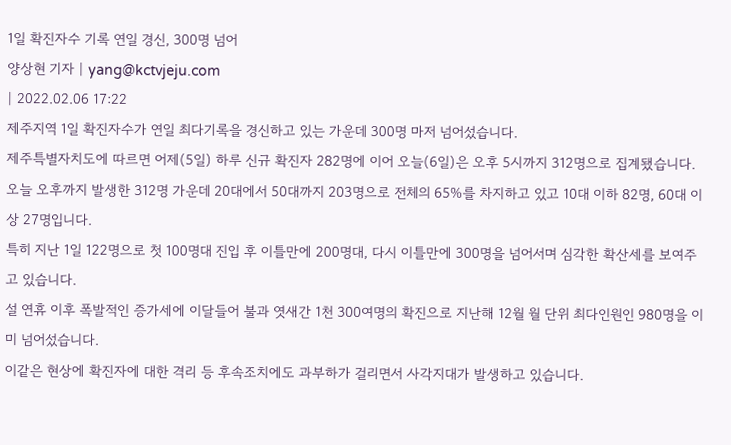1일 확진자수 기록 연일 경신, 300명 넘어
양상현 기자 | yang@kctvjeju.com
| 2022.02.06 17:22
제주지역 1일 확진자수가 연일 최다기록을 경신하고 있는 가운데 300명 마저 넘어섰습니다.
제주특별자치도에 따르면 어제(5일) 하루 신규 확진자 282명에 이어 오늘(6일)은 오후 5시까지 312명으로 집계됐습니다.
오늘 오후까지 발생한 312명 가운데 20대에서 50대까지 203명으로 전체의 65%를 차지하고 있고 10대 이하 82명, 60대 이상 27명입니다.
특히 지난 1일 122명으로 첫 100명대 진입 후 이틀만에 200명대, 다시 이틀만에 300명을 넘어서며 심각한 확산세를 보여주고 있습니다.
설 연휴 이후 폭발적인 증가세에 이달들어 불과 엿새간 1천 300여명의 확진으로 지난해 12월 월 단위 최다인원인 980명을 이미 넘어섰습니다.
이같은 현상에 확진자에 대한 격리 등 후속조치에도 과부하가 걸리면서 사각지대가 발생하고 있습니다.